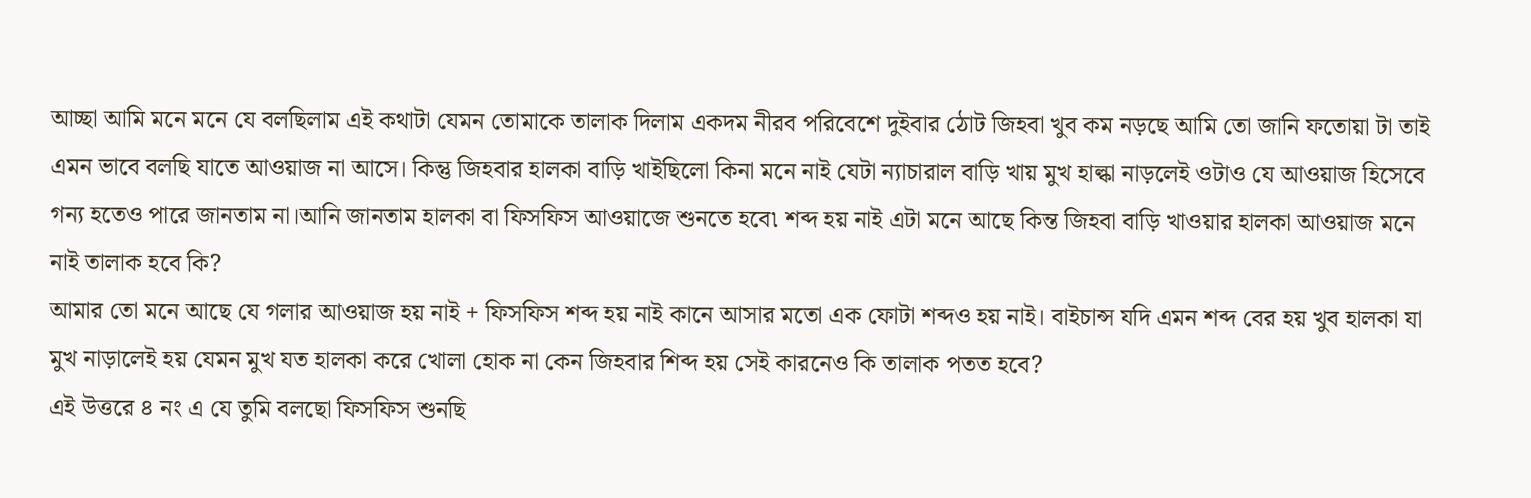আচ্ছা আমি মনে মনে যে বলছিলাম এই কথাটা যেমন তোমাকে তালাক দিলাম একদম নীরব পরিবেশে দুইবার ঠোট জিহবা খুব কম নড়ছে আমি তো জানি ফতোয়া টা তাই এমন ভাবে বলছি যাতে আওয়াজ না আসে। কিন্তু জিহবার হালকা বাড়ি খাইছিলো কিনা মনে নাই যেটা ন্যাচারাল বাড়ি খায় মুখ হাল্কা নাড়লেই ওটাও যে আওয়াজ হিসেবে গন্য হতেও পারে জানতাম না।আনি জানতাম হালকা বা ফিসফিস আওয়াজে শুনতে হবে৷ শব্দ হয় নাই এটা মনে আছে কিন্ত জিহবা বাড়ি খাওয়ার হালকা আওয়াজ মনে নাই তালাক হবে কি?
আমার তো মনে আছে যে গলার আওয়াজ হয় নাই + ফিসফিস শব্দ হয় নাই কানে আসার মতো এক ফোটা শব্দও হয় নাই। বাইচান্স যদি এমন শব্দ বের হয় খুব হালকা যা মুখ নাড়ালেই হয় যেমন মুখ যত হালকা করে খোলা হোক না কেন জিহবার শিব্দ হয় সেই কারনেও কি তালাক পতত হবে?
এই উত্তরে ৪ নং এ যে তুমি বলছো ফিসফিস শুনছি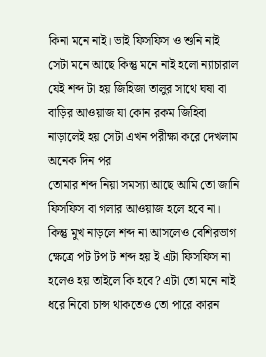কিনা মনে নাই। ভাই ফিসফিস ও শুনি নাই সেটা মনে আছে কিন্তু মনে নাই হলো ন্যাচারাল যেই শব্দ টা হয় জিহিজা তালুর সাথে ঘষা বা বাড়ির আওয়াজ যা কোন রকম জিহিবা নাড়ালেই হয় সেটা এখন পরীক্ষা করে দেখলাম অনেক দিন পর
তোমার শব্দ নিয়া সমস্যা আছে আমি তো জানি ফিসফিস বা গলার আওয়াজ হলে হবে না। কিন্তু মুখ নাড়লে শব্দ না আসলেও বেশিরভাগ ক্ষেত্রে পট টপ ট শব্দ হয় ই এটা ফিসফিস না হলেও হয় তাইলে কি হবে? এটা তো মনে নাই ধরে নিবো চান্স থাকতেও তো পারে কারন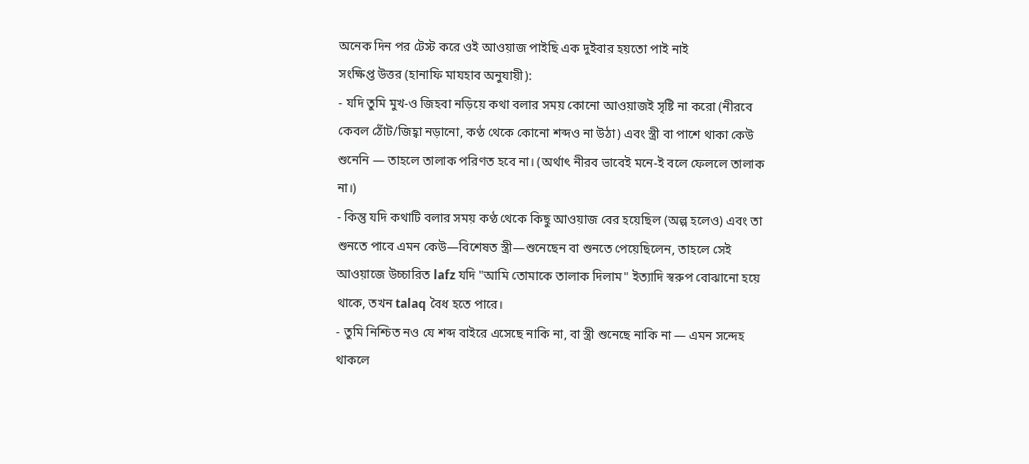অনেক দিন পর টেস্ট করে ওই আওয়াজ পাইছি এক দুইবার হয়তো পাই নাই
সংক্ষিপ্ত উত্তর (হানাফি মাযহাব অনুযায়ী):
- যদি তুমি মুখ-ও জিহবা নড়িয়ে কথা বলার সময় কোনো আওয়াজই সৃষ্টি না করো (নীরবে কেবল ঠোঁট/জিহ্বা নড়ানো, কণ্ঠ থেকে কোনো শব্দও না উঠা) এবং স্ত্রী বা পাশে থাকা কেউ শুনেনি — তাহলে তালাক পরিণত হবে না। (অর্থাৎ নীরব ভাবেই মনে-ই বলে ফেললে তালাক না।)
- কিন্তু যদি কথাটি বলার সময় কণ্ঠ থেকে কিছু আওয়াজ বের হয়েছিল (অল্প হলেও) এবং তা শুনতে পাবে এমন কেউ—বিশেষত স্ত্রী—শুনেছেন বা শুনতে পেয়েছিলেন, তাহলে সেই আওয়াজে উচ্চারিত lafz যদি "আমি তোমাকে তালাক দিলাম" ইত্যাদি স্বরুপ বোঝানো হয়ে থাকে, তখন talaq বৈধ হতে পারে।
- তুমি নিশ্চিত নও যে শব্দ বাইরে এসেছে নাকি না, বা স্ত্রী শুনেছে নাকি না — এমন সন্দেহ থাকলে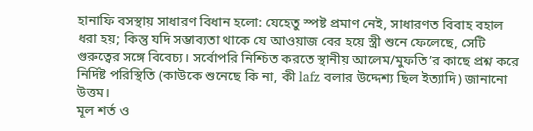হানাফি বসস্থায় সাধারণ বিধান হলো: যেহেতু স্পষ্ট প্রমাণ নেই, সাধারণত বিবাহ বহাল ধরা হয়; কিন্তু যদি সম্ভাব্যতা থাকে যে আওয়াজ বের হয়ে স্ত্রী শুনে ফেলেছে, সেটি গুরুত্বের সঙ্গে বিবেচ্য। সর্বোপরি নিশ্চিত করতে স্থানীয় আলেম/মুফতি’র কাছে প্রশ্ন করে নির্দিষ্ট পরিস্থিতি (কাউকে শুনেছে কি না, কী lafz বলার উদ্দেশ্য ছিল ইত্যাদি) জানানো উত্তম।
মূল শর্ত ও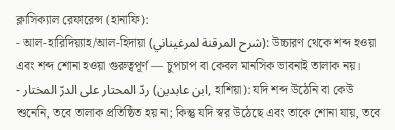ক্লাসিক্যাল রেফারেন্স (হানাফি):
- আল-হারিদিয়্যাহ/আল-হিদায়া (شرح المرقنة لمرغيناني): উচ্চারণ থেকে শব্দ হওয়া এবং শব্দ শোনা হওয়া গুরুত্বপূর্ণ — চুপচাপ বা কেবল মানসিক ভাবনাই তালাক নয়।
- ردّ المحتار على الدرّ المختار (ابن عابدين, হাশিয়া): যদি শব্দ উঠেনি বা কেউ শুনেনি, তবে তালাক প্রতিষ্ঠিত হয় না; কিন্তু যদি স্বর উঠেছে এবং তাকে শোনা যায়, তবে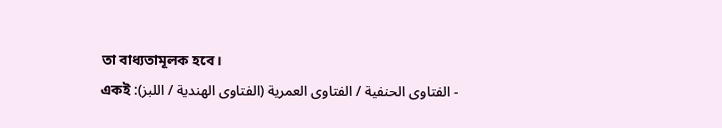তা বাধ্যতামূলক হবে।
- الفتاوى الحنفية / الفتاوى العمرية (الفتاوى الهندية / اللبز): একই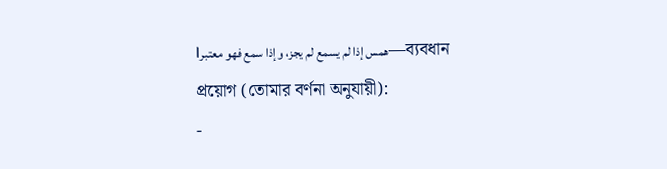ব্যবধান—همس إذا لم يسمع لم يجز، وإذا سمع فهو معتبر।
প্রয়োগ (তোমার বর্ণনা অনুযায়ী):
-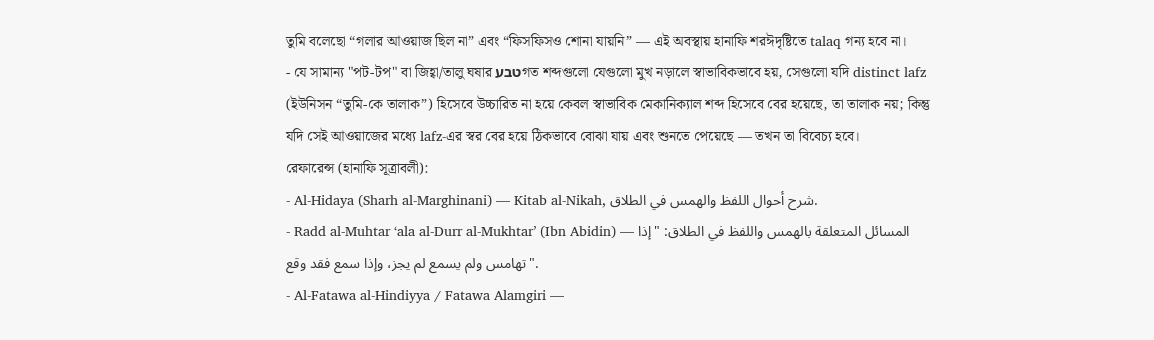তুমি বলেছো “গলার আওয়াজ ছিল না” এবং “ফিসফিসও শোনা যায়নি” — এই অবস্থায় হানাফি শরঈদৃষ্টিতে talaq গন্য হবে না।
- যে সামান্য "পট-টপ" বা জিহ্বা/তালু ঘষার טבעগত শব্দগুলো যেগুলো মুখ নড়ালে স্বাভাবিকভাবে হয়, সেগুলো যদি distinct lafz (ইউনিসন “তুমি-কে তালাক”) হিসেবে উচ্চারিত না হয়ে কেবল স্বাভাবিক মেকানিক্যাল শব্দ হিসেবে বের হয়েছে, তা তালাক নয়; কিন্তু যদি সেই আওয়াজের মধ্যে lafz-এর স্বর বের হয়ে ঠিকভাবে বোঝা যায় এবং শুনতে পেয়েছে — তখন তা বিবেচ্য হবে।
রেফারেন্স (হানাফি সূত্রাবলী):
- Al-Hidaya (Sharh al-Marghinani) — Kitab al-Nikah, شرح أحوال اللفظ والهمس في الطلاق.
- Radd al-Muhtar ‘ala al-Durr al-Mukhtar’ (Ibn Abidin) — المسائل المتعلقة بالهمس واللفظ في الطلاق: "إذا تهامس ولم يسمع لم يجز، وإذا سمع فقد وقع".
- Al-Fatawa al-Hindiyya / Fatawa Alamgiri —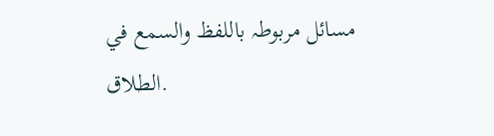مسائل مربوطہ باللفظ والسمع في الطلاق.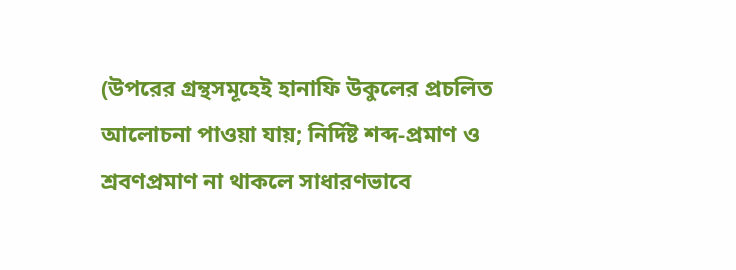(উপরের গ্রন্থসমূহেই হানাফি উকুলের প্রচলিত আলোচনা পাওয়া যায়; নির্দিষ্ট শব্দ-প্রমাণ ও শ্রবণপ্রমাণ না থাকলে সাধারণভাবে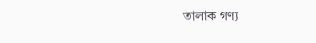তালাক গণ্য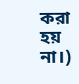করা হয় না।)